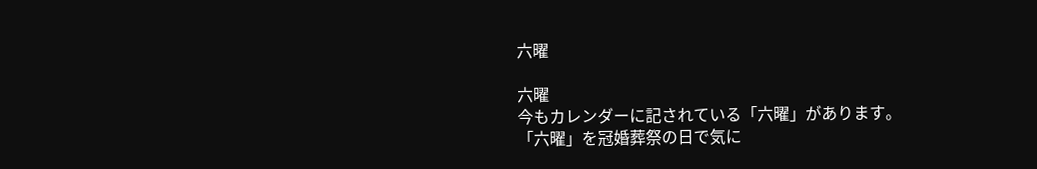六曜

六曜
今もカレンダーに記されている「六曜」があります。
「六曜」を冠婚葬祭の日で気に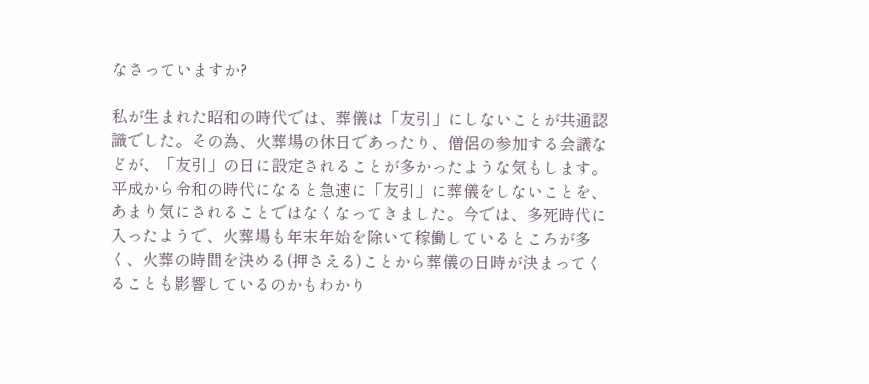なさっていますか?

私が生まれた昭和の時代では、葬儀は「友引」にしないことが共通認識でした。その為、火葬場の休日であったり、僧侶の参加する会議などが、「友引」の日に設定されることが多かったような気もします。平成から令和の時代になると急速に「友引」に葬儀をしないことを、あまり気にされることではなくなってきました。今では、多死時代に入ったようで、火葬場も年末年始を除いて稼働しているところが多く、火葬の時間を決める(押さえる)ことから葬儀の日時が決まってくることも影響しているのかもわかり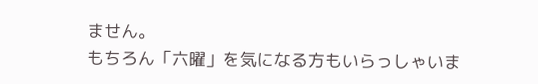ません。
もちろん「六曜」を気になる方もいらっしゃいま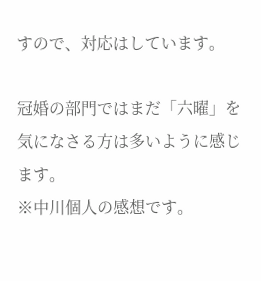すので、対応はしています。

冠婚の部門ではまだ「六曜」を気になさる方は多いように感じます。
※中川個人の感想です。